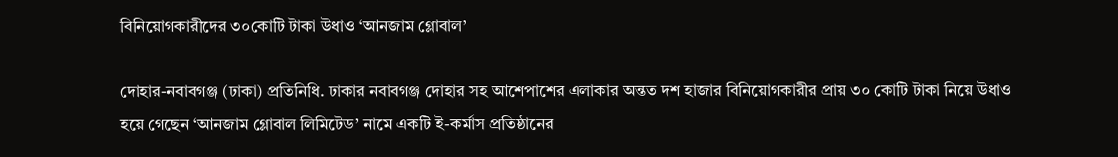বিনিয়োগকারীদের ৩০কোটি টাকা উধাও ‘আনজাম গ্লোবাল’

দোহার-নবাবগঞ্জ (ঢাকা) প্রতিনিধি. ঢাকার নবাবগঞ্জ দোহার সহ আশেপাশের এলাকার অন্তত দশ হাজার বিনিয়োগকারীর প্রায় ৩০ কোটি টাকা নিয়ে উধাও হয়ে গেছেন ‘আনজাম গ্লোবাল লিমিটেড’ নামে একটি ই-কর্মাস প্রতিষ্ঠানের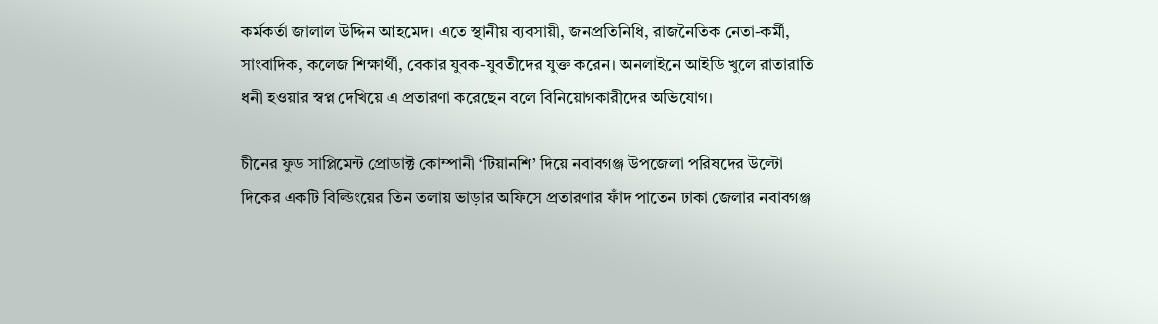কর্মকর্তা জালাল উদ্দিন আহমেদ। এতে স্থানীয় ব্যবসায়ী, জনপ্রতিনিধি, রাজনৈতিক নেতা-কর্মী, সাংবাদিক, কলেজ শিক্ষার্থী, বেকার যুবক-যুবতীদের যুক্ত করেন। অনলাইনে আইডি খুলে রাতারাতি ধনী হওয়ার স্বপ্ন দেখিয়ে এ প্রতারণা করেছেন বলে বিনিয়োগকারীদের অভিযোগ।

চীনের ফুড সাপ্লিমেন্ট প্রোডাক্ট কোম্পানী ‘টিয়ানশি’ দিয়ে নবাবগঞ্জ উপজেলা পরিষদের উল্টো দিকের একটি বিল্ডিংয়ের তিন তলায় ভাড়ার অফিসে প্রতারণার ফাঁদ পাতেন ঢাকা জেলার নবাবগঞ্জ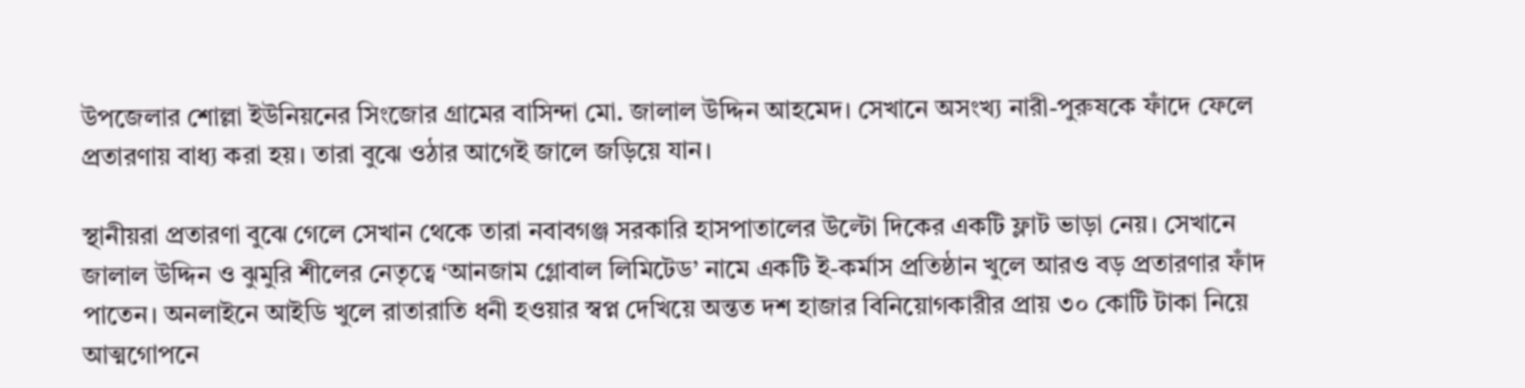উপজেলার শোল্লা ইউনিয়নের সিংজোর গ্রামের বাসিন্দা মো. জালাল উদ্দিন আহমেদ। সেখানে অসংখ্য নারী-পুরুষকে ফাঁদে ফেলে প্রতারণায় বাধ্য করা হয়। তারা বুঝে ওঠার আগেই জালে জড়িয়ে যান।

স্থানীয়রা প্রতারণা বুঝে গেলে সেখান থেকে তারা নবাবগঞ্জ সরকারি হাসপাতালের উল্টো দিকের একটি ফ্লাট ভাড়া নেয়। সেখানে জালাল উদ্দিন ও ঝুমুরি শীলের নেতৃত্বে ‘আনজাম গ্লোবাল লিমিটেড’ নামে একটি ই-কর্মাস প্রতিষ্ঠান খুলে আরও বড় প্রতারণার ফাঁদ পাতেন। অনলাইনে আইডি খুলে রাতারাতি ধনী হওয়ার স্বপ্ন দেখিয়ে অন্তত দশ হাজার বিনিয়োগকারীর প্রায় ৩০ কোটি টাকা নিয়ে আত্মগোপনে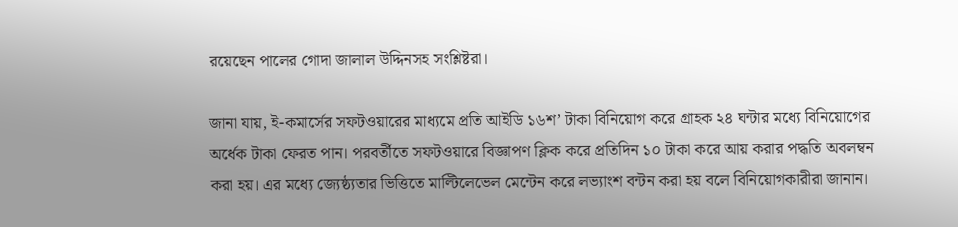রয়েছেন পালের গোদা জালাল উদ্দিনসহ সংশ্লিষ্টরা।

জানা যায়, ই-কমার্সের সফটওয়ারের মাধ্যমে প্রতি আইডি ১৬শ’ টাকা বিনিয়োগ করে গ্রাহক ২৪ ঘন্টার মধ্যে বিনিয়োগের অর্ধেক টাকা ফেরত পান। পরবর্তীতে সফটওয়ারে বিজ্ঞাপণ ক্লিক করে প্রতিদিন ১০ টাকা করে আয় করার পদ্ধতি অবলম্বন করা হয়। এর মধ্যে জ্যেষ্ঠ্যতার ভিত্তিতে মাল্টিলেভেল মেন্টেন করে লভ্যাংশ বন্টন করা হয় বলে বিনিয়োগকারীরা জানান।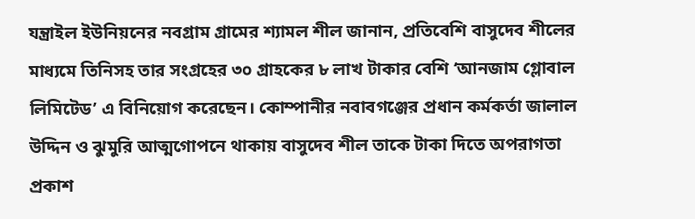যন্ত্রাইল ইউনিয়নের নবগ্রাম গ্রামের শ্যামল শীল জানান, প্রতিবেশি বাসুদেব শীলের মাধ্যমে তিনিসহ তার সংগ্রহের ৩০ গ্রাহকের ৮ লাখ টাকার বেশি ‘আনজাম গ্লোবাল লিমিটেড’ এ বিনিয়োগ করেছেন। কোম্পানীর নবাবগঞ্জের প্রধান কর্মকর্তা জালাল উদ্দিন ও ঝুমুরি আত্মগোপনে থাকায় বাসুদেব শীল তাকে টাকা দিতে অপরাগতা প্রকাশ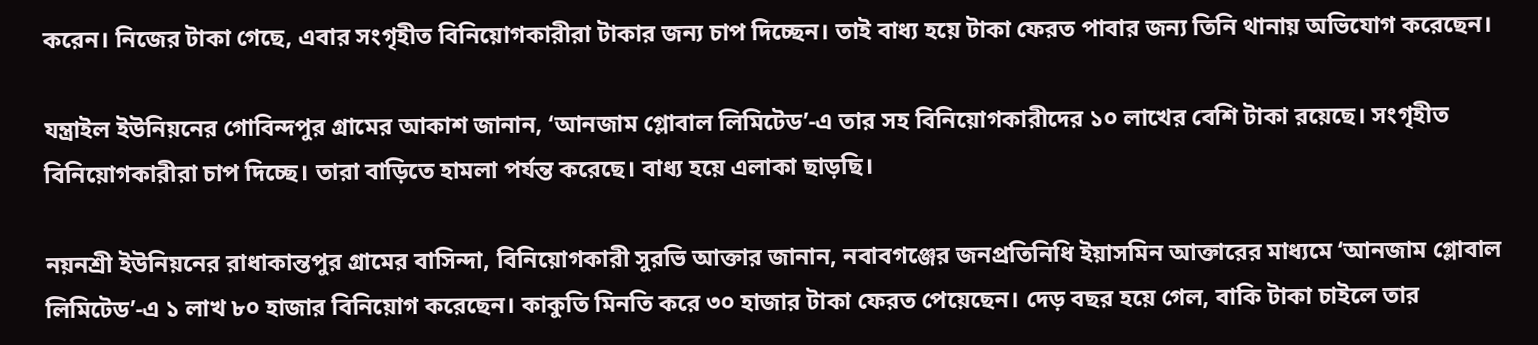করেন। নিজের টাকা গেছে, এবার সংগৃহীত বিনিয়োগকারীরা টাকার জন্য চাপ দিচ্ছেন। তাই বাধ্য হয়ে টাকা ফেরত পাবার জন্য তিনি থানায় অভিযোগ করেছেন।

যন্ত্রাইল ইউনিয়নের গোবিন্দপুর গ্রামের আকাশ জানান, ‘আনজাম গ্লোবাল লিমিটেড’-এ তার সহ বিনিয়োগকারীদের ১০ লাখের বেশি টাকা রয়েছে। সংগৃহীত বিনিয়োগকারীরা চাপ দিচ্ছে। তারা বাড়িতে হামলা পর্যন্ত করেছে। বাধ্য হয়ে এলাকা ছাড়ছি।

নয়নশ্রী ইউনিয়নের রাধাকান্তপুর গ্রামের বাসিন্দা, বিনিয়োগকারী সুরভি আক্তার জানান, নবাবগঞ্জের জনপ্রতিনিধি ইয়াসমিন আক্তারের মাধ্যমে ‘আনজাম গ্লোবাল লিমিটেড’-এ ১ লাখ ৮০ হাজার বিনিয়োগ করেছেন। কাকুতি মিনতি করে ৩০ হাজার টাকা ফেরত পেয়েছেন। দেড় বছর হয়ে গেল, বাকি টাকা চাইলে তার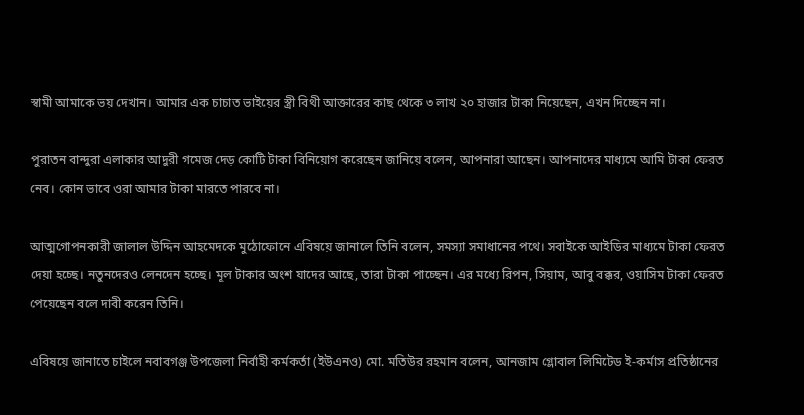স্বামী আমাকে ভয় দেখান। আমার এক চাচাত ভাইয়ের স্ত্রী বিথী আক্তারের কাছ থেকে ৩ লাখ ২০ হাজার টাকা নিয়েছেন, এখন দিচ্ছেন না।

পুরাতন বান্দুরা এলাকার আদুরী গমেজ দেড় কোটি টাকা বিনিয়োগ করেছেন জানিয়ে বলেন, আপনারা আছেন। আপনাদের মাধ্যমে আমি টাকা ফেরত নেব। কোন ভাবে ওরা আমার টাকা মারতে পারবে না।

আত্মগোপনকারী জালাল উদ্দিন আহমেদকে মুঠোফোনে এবিষয়ে জানালে তিনি বলেন, সমস্যা সমাধানের পথে। সবাইকে আইডির মাধ্যমে টাকা ফেরত দেয়া হচ্ছে। নতুনদেরও লেনদেন হচ্ছে। মূল টাকার অংশ যাদের আছে, তারা টাকা পাচ্ছেন। এর মধ্যে রিপন, সিয়াম, আবু বক্কর, ওয়াসিম টাকা ফেরত পেয়েছেন বলে দাবী করেন তিনি।

এবিষয়ে জানাতে চাইলে নবাবগঞ্জ উপজেলা নির্বাহী কর্মকর্তা (ইউএনও) মো. মতিউর রহমান বলেন, আনজাম গ্লোবাল লিমিটেড ই-কর্মাস প্রতিষ্ঠানের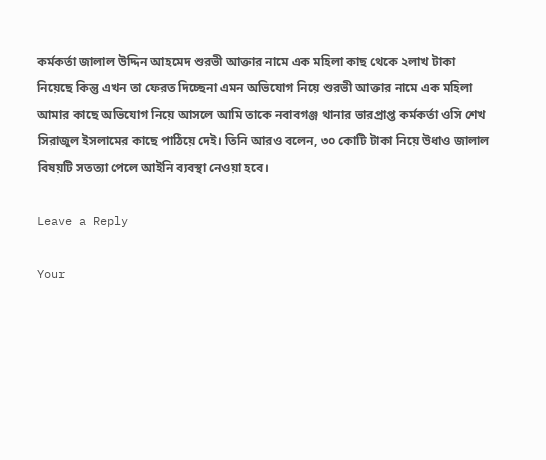কর্মকর্তা জালাল উদ্দিন আহমেদ শুরভী আক্তার নামে এক মহিলা কাছ থেকে ২লাখ টাকা নিয়েছে কিন্তু এখন তা ফেরত দিচ্ছেনা এমন অভিযোগ নিয়ে শুরভী আক্তার নামে এক মহিলা আমার কাছে অভিযোগ নিয়ে আসলে আমি তাকে নবাবগঞ্জ থানার ভারপ্রাপ্ত কর্মকর্তা ওসি শেখ সিরাজুল ইসলামের কাছে পাঠিয়ে দেই। তিনি আরও বলেন, ৩০ কোটি টাকা নিয়ে উধাও জালাল বিষয়টি সতত্যা পেলে আইনি ব্যবস্থা নেওয়া হবে।

Leave a Reply

Your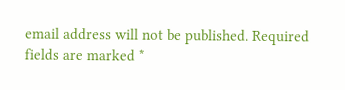email address will not be published. Required fields are marked *